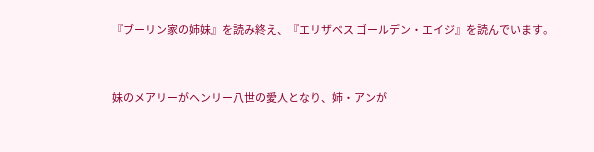『ブーリン家の姉妹』を読み終え、『エリザベス ゴールデン・エイジ』を読んでいます。


妹のメアリーがヘンリー八世の愛人となり、姉・アンが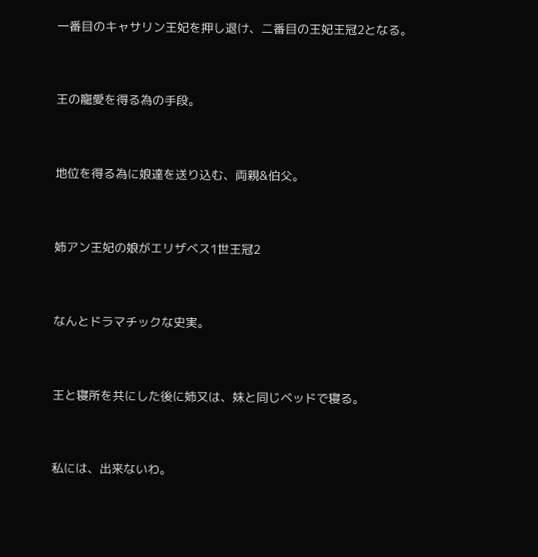一番目のキャサリン王妃を押し退け、二番目の王妃王冠2となる。


王の寵愛を得る為の手段。


地位を得る為に娘達を送り込む、両親&伯父。


姉アン王妃の娘がエリザベス1世王冠2


なんとドラマチックな史実。


王と寝所を共にした後に姉又は、妹と同じベッドで寝る。


私には、出来ないわ。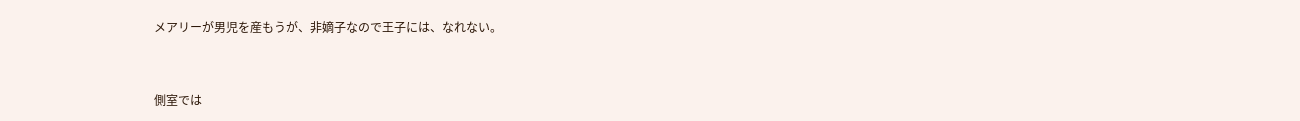メアリーが男児を産もうが、非嫡子なので王子には、なれない。


側室では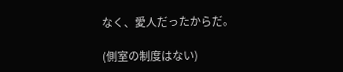なく、愛人だったからだ。

(側室の制度はない)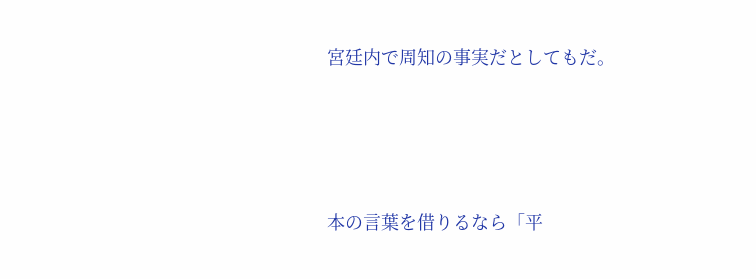宮廷内で周知の事実だとしてもだ。






本の言葉を借りるなら「平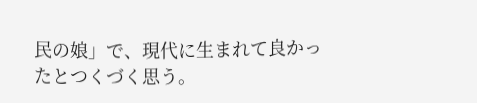民の娘」で、現代に生まれて良かったとつくづく思う。